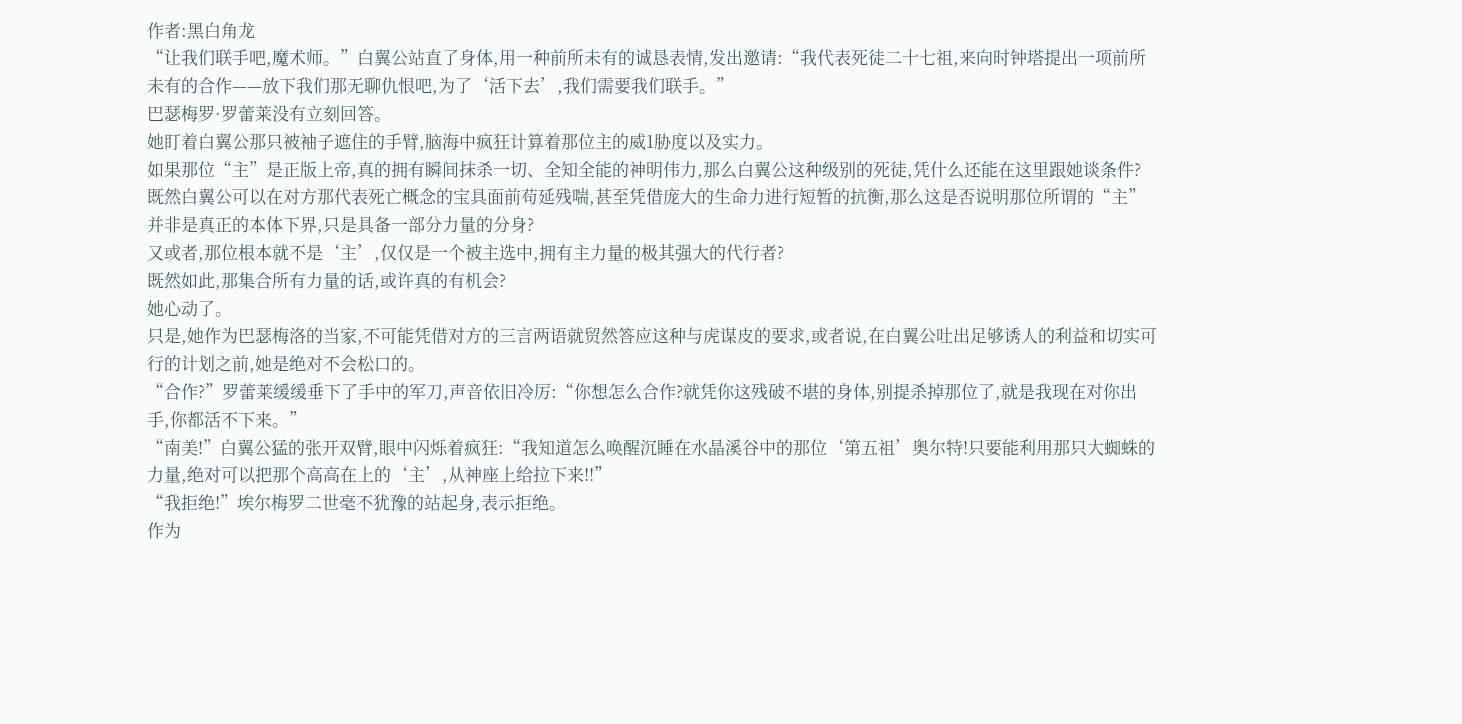作者:黑白角龙
“让我们联手吧,魔术师。”白翼公站直了身体,用一种前所未有的诚恳表情,发出邀请:“我代表死徒二十七祖,来向时钟塔提出一项前所未有的合作——放下我们那无聊仇恨吧,为了‘活下去’,我们需要我们联手。”
巴瑟梅罗·罗蕾莱没有立刻回答。
她盯着白翼公那只被袖子遮住的手臂,脑海中疯狂计算着那位主的威1胁度以及实力。
如果那位“主”是正版上帝,真的拥有瞬间抹杀一切、全知全能的神明伟力,那么白翼公这种级别的死徒,凭什么还能在这里跟她谈条件?
既然白翼公可以在对方那代表死亡概念的宝具面前苟延残喘,甚至凭借庞大的生命力进行短暂的抗衡,那么这是否说明那位所谓的“主”并非是真正的本体下界,只是具备一部分力量的分身?
又或者,那位根本就不是‘主’,仅仅是一个被主选中,拥有主力量的极其强大的代行者?
既然如此,那集合所有力量的话,或许真的有机会?
她心动了。
只是,她作为巴瑟梅洛的当家,不可能凭借对方的三言两语就贸然答应这种与虎谋皮的要求,或者说,在白翼公吐出足够诱人的利益和切实可行的计划之前,她是绝对不会松口的。
“合作?”罗蕾莱缓缓垂下了手中的军刀,声音依旧冷厉:“你想怎么合作?就凭你这残破不堪的身体,别提杀掉那位了,就是我现在对你出手,你都活不下来。”
“南美!”白翼公猛的张开双臂,眼中闪烁着疯狂:“我知道怎么唤醒沉睡在水晶溪谷中的那位‘第五祖’奥尔特!只要能利用那只大蜘蛛的力量,绝对可以把那个高高在上的‘主’,从神座上给拉下来!!”
“我拒绝!”埃尔梅罗二世毫不犹豫的站起身,表示拒绝。
作为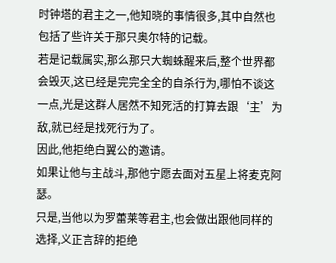时钟塔的君主之一,他知晓的事情很多,其中自然也包括了些许关于那只奥尔特的记载。
若是记载属实,那么那只大蜘蛛醒来后,整个世界都会毁灭,这已经是完完全全的自杀行为,哪怕不谈这一点,光是这群人居然不知死活的打算去跟‘主’为敌,就已经是找死行为了。
因此,他拒绝白翼公的邀请。
如果让他与主战斗,那他宁愿去面对五星上将麦克阿瑟。
只是,当他以为罗蕾莱等君主,也会做出跟他同样的选择,义正言辞的拒绝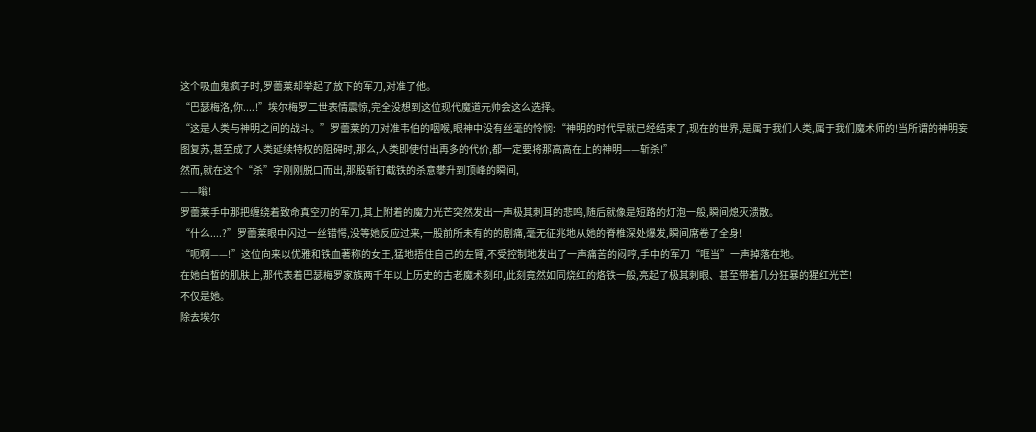这个吸血鬼疯子时,罗蕾莱却举起了放下的军刀,对准了他。
“巴瑟梅洛,你....!”埃尔梅罗二世表情震惊,完全没想到这位现代魔道元帅会这么选择。
“这是人类与神明之间的战斗。”罗蕾莱的刀对准韦伯的咽喉,眼神中没有丝毫的怜悯:“神明的时代早就已经结束了,现在的世界,是属于我们人类,属于我们魔术师的!当所谓的神明妄图复苏,甚至成了人类延续特权的阻碍时,那么,人类即使付出再多的代价,都一定要将那高高在上的神明——斩杀!”
然而,就在这个“杀”字刚刚脱口而出,那股斩钉截铁的杀意攀升到顶峰的瞬间,
——嗡!
罗蕾莱手中那把缠绕着致命真空刃的军刀,其上附着的魔力光芒突然发出一声极其刺耳的悲鸣,随后就像是短路的灯泡一般,瞬间熄灭溃散。
“什么....?”罗蕾莱眼中闪过一丝错愕,没等她反应过来,一股前所未有的的剧痛,毫无征兆地从她的脊椎深处爆发,瞬间席卷了全身!
“呃啊——!”这位向来以优雅和铁血著称的女王,猛地捂住自己的左臂,不受控制地发出了一声痛苦的闷哼,手中的军刀“哐当”一声掉落在地。
在她白皙的肌肤上,那代表着巴瑟梅罗家族两千年以上历史的古老魔术刻印,此刻竟然如同烧红的烙铁一般,亮起了极其刺眼、甚至带着几分狂暴的猩红光芒!
不仅是她。
除去埃尔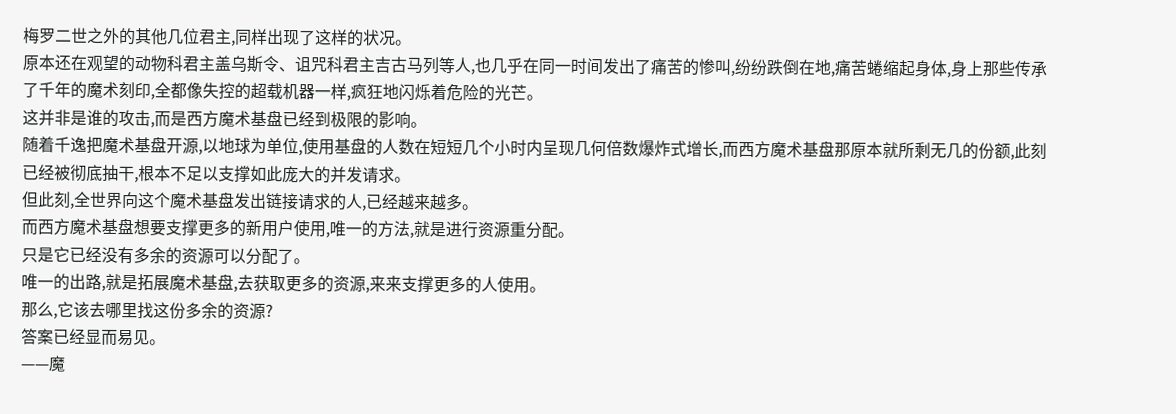梅罗二世之外的其他几位君主,同样出现了这样的状况。
原本还在观望的动物科君主盖乌斯令、诅咒科君主吉古马列等人,也几乎在同一时间发出了痛苦的惨叫,纷纷跌倒在地,痛苦蜷缩起身体,身上那些传承了千年的魔术刻印,全都像失控的超载机器一样,疯狂地闪烁着危险的光芒。
这并非是谁的攻击,而是西方魔术基盘已经到极限的影响。
随着千逸把魔术基盘开源,以地球为单位,使用基盘的人数在短短几个小时内呈现几何倍数爆炸式增长,而西方魔术基盘那原本就所剩无几的份额,此刻已经被彻底抽干,根本不足以支撑如此庞大的并发请求。
但此刻,全世界向这个魔术基盘发出链接请求的人,已经越来越多。
而西方魔术基盘想要支撑更多的新用户使用,唯一的方法,就是进行资源重分配。
只是它已经没有多余的资源可以分配了。
唯一的出路,就是拓展魔术基盘,去获取更多的资源,来来支撑更多的人使用。
那么,它该去哪里找这份多余的资源?
答案已经显而易见。
——魔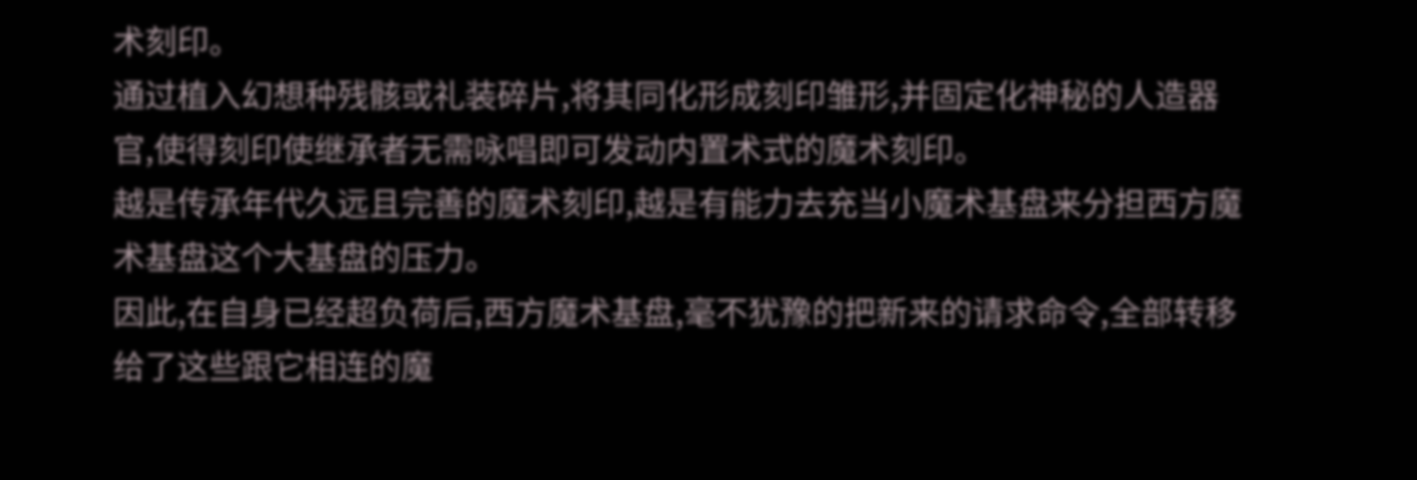术刻印。
通过植入幻想种残骸或礼装碎片,将其同化形成刻印雏形,并固定化神秘的人造器官,使得刻印使继承者无需咏唱即可发动内置术式的魔术刻印。
越是传承年代久远且完善的魔术刻印,越是有能力去充当小魔术基盘来分担西方魔术基盘这个大基盘的压力。
因此,在自身已经超负荷后,西方魔术基盘,毫不犹豫的把新来的请求命令,全部转移给了这些跟它相连的魔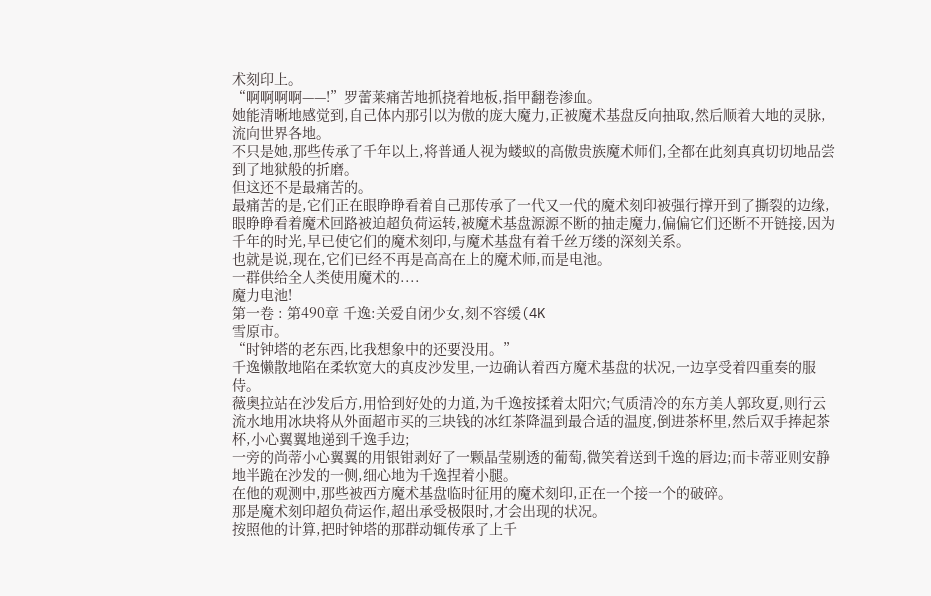术刻印上。
“啊啊啊啊——!”罗蕾莱痛苦地抓挠着地板,指甲翻卷渗血。
她能清晰地感觉到,自己体内那引以为傲的庞大魔力,正被魔术基盘反向抽取,然后顺着大地的灵脉,流向世界各地。
不只是她,那些传承了千年以上,将普通人视为蝼蚁的高傲贵族魔术师们,全都在此刻真真切切地品尝到了地狱般的折磨。
但这还不是最痛苦的。
最痛苦的是,它们正在眼睁睁看着自己那传承了一代又一代的魔术刻印被强行撑开到了撕裂的边缘,眼睁睁看着魔术回路被迫超负荷运转,被魔术基盘源源不断的抽走魔力,偏偏它们还断不开链接,因为千年的时光,早已使它们的魔术刻印,与魔术基盘有着千丝万缕的深刻关系。
也就是说,现在,它们已经不再是高高在上的魔术师,而是电池。
一群供给全人类使用魔术的....
魔力电池!
第一卷 : 第490章 千逸:关爱自闭少女,刻不容缓(4K
雪原市。
“时钟塔的老东西,比我想象中的还要没用。”
千逸懒散地陷在柔软宽大的真皮沙发里,一边确认着西方魔术基盘的状况,一边享受着四重奏的服侍。
薇奥拉站在沙发后方,用恰到好处的力道,为千逸按揉着太阳穴;气质清冷的东方美人郭玫夏,则行云流水地用冰块将从外面超市买的三块钱的冰红茶降温到最合适的温度,倒进茶杯里,然后双手捧起茶杯,小心翼翼地递到千逸手边;
一旁的尚蒂小心翼翼的用银钳剥好了一颗晶莹剔透的葡萄,微笑着送到千逸的唇边;而卡蒂亚则安静地半跪在沙发的一侧,细心地为千逸捏着小腿。
在他的观测中,那些被西方魔术基盘临时征用的魔术刻印,正在一个接一个的破碎。
那是魔术刻印超负荷运作,超出承受极限时,才会出现的状况。
按照他的计算,把时钟塔的那群动辄传承了上千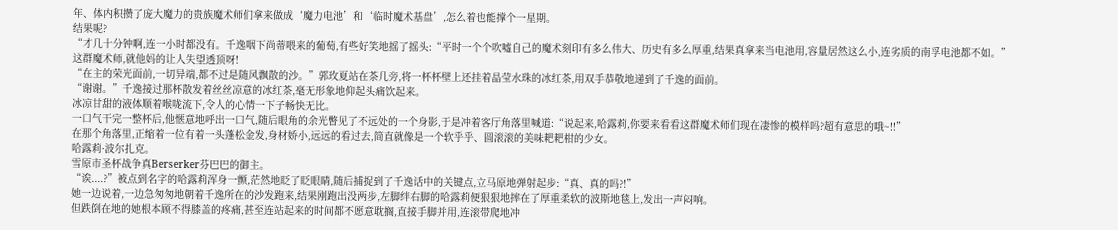年、体内积攒了庞大魔力的贵族魔术师们拿来做成‘魔力电池’和‘临时魔术基盘’,怎么着也能撑个一星期。
结果呢?
“才几十分钟啊,连一小时都没有。千逸咽下尚蒂喂来的葡萄,有些好笑地摇了摇头:“平时一个个吹嘘自己的魔术刻印有多么伟大、历史有多么厚重,结果真拿来当电池用,容量居然这么小,连劣质的南孚电池都不如。”
这群魔术师,就他妈的让人失望透顶呀!
“在主的荣光面前,一切异端,都不过是随风飘散的沙。”郭玫夏站在茶几旁,将一杯杯壁上还挂着晶莹水珠的冰红茶,用双手恭敬地递到了千逸的面前。
“谢谢。”千逸接过那杯散发着丝丝凉意的冰红茶,毫无形象地仰起头痛饮起来。
冰凉甘甜的液体顺着喉咙流下,令人的心情一下子畅快无比。
一口气干完一整杯后,他惬意地呼出一口气,随后眼角的余光瞥见了不远处的一个身影,于是冲着客厅角落里喊道:“说起来,哈露莉,你要来看看这群魔术师们现在凄惨的模样吗?超有意思的哦~!!”
在那个角落里,正缩着一位有着一头蓬松金发,身材娇小,远远的看过去,简直就像是一个软乎乎、圆滚滚的美味耙耙柑的少女。
哈露莉·波尔扎克。
雪原市圣杯战争真Berserker芬巴巴的御主。
“诶....?”被点到名字的哈露莉浑身一颤,茫然地眨了眨眼睛,随后捕捉到了千逸话中的关键点,立马原地弹射起步:“真、真的吗?!”
她一边说着,一边急匆匆地朝着千逸所在的沙发跑来,结果刚跑出没两步,左脚绊右脚的哈露莉便狠狠地摔在了厚重柔软的波斯地毯上,发出一声闷响。
但跌倒在地的她根本顾不得膝盖的疼痛,甚至连站起来的时间都不愿意耽搁,直接手脚并用,连滚带爬地冲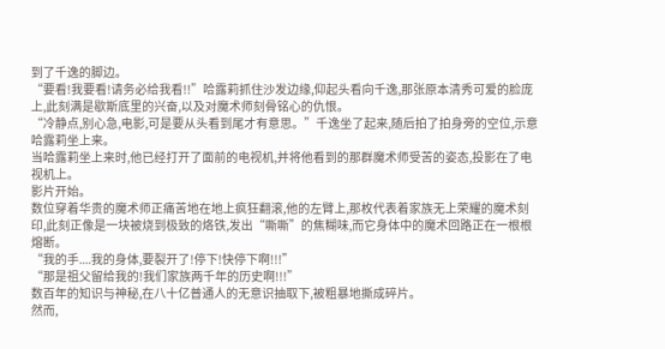到了千逸的脚边。
“要看!我要看!请务必给我看!!”哈露莉抓住沙发边缘,仰起头看向千逸,那张原本清秀可爱的脸庞上,此刻满是歇斯底里的兴奋,以及对魔术师刻骨铭心的仇恨。
“冷静点,别心急,电影,可是要从头看到尾才有意思。”千逸坐了起来,随后拍了拍身旁的空位,示意哈露莉坐上来。
当哈露莉坐上来时,他已经打开了面前的电视机,并将他看到的那群魔术师受苦的姿态,投影在了电视机上。
影片开始。
数位穿着华贵的魔术师正痛苦地在地上疯狂翻滚,他的左臂上,那枚代表着家族无上荣耀的魔术刻印,此刻正像是一块被烧到极致的烙铁,发出“嘶嘶”的焦糊味,而它身体中的魔术回路正在一根根熔断。
“我的手....我的身体,要裂开了!停下!快停下啊!!!”
“那是祖父留给我的!我们家族两千年的历史啊!!!”
数百年的知识与神秘,在八十亿普通人的无意识抽取下,被粗暴地撕成碎片。
然而,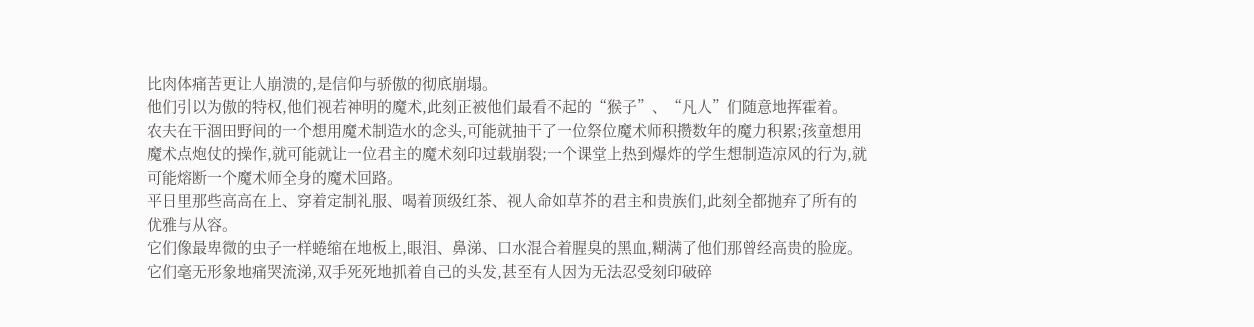比肉体痛苦更让人崩溃的,是信仰与骄傲的彻底崩塌。
他们引以为傲的特权,他们视若神明的魔术,此刻正被他们最看不起的“猴子”、“凡人”们随意地挥霍着。
农夫在干涸田野间的一个想用魔术制造水的念头,可能就抽干了一位祭位魔术师积攒数年的魔力积累;孩童想用魔术点炮仗的操作,就可能就让一位君主的魔术刻印过载崩裂;一个课堂上热到爆炸的学生想制造凉风的行为,就可能熔断一个魔术师全身的魔术回路。
平日里那些高高在上、穿着定制礼服、喝着顶级红茶、视人命如草芥的君主和贵族们,此刻全都抛弃了所有的优雅与从容。
它们像最卑微的虫子一样蜷缩在地板上,眼泪、鼻涕、口水混合着腥臭的黑血,糊满了他们那曾经高贵的脸庞。
它们毫无形象地痛哭流涕,双手死死地抓着自己的头发,甚至有人因为无法忍受刻印破碎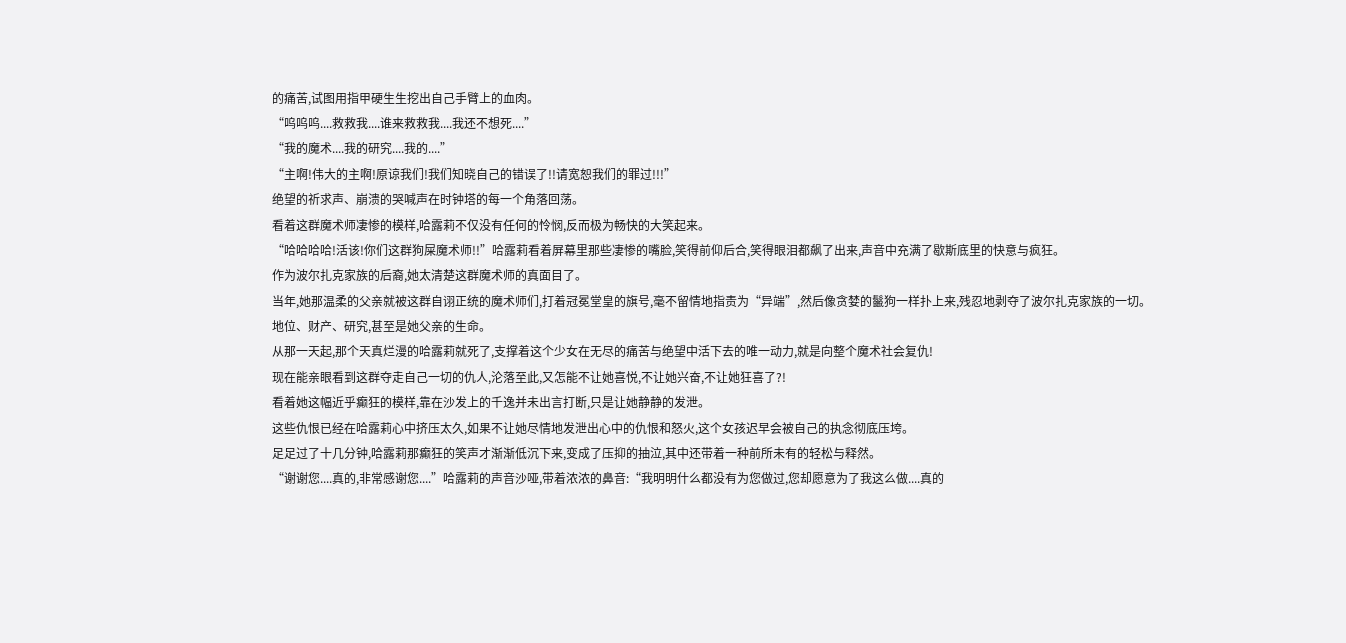的痛苦,试图用指甲硬生生挖出自己手臂上的血肉。
“呜呜呜....救救我....谁来救救我....我还不想死....”
“我的魔术....我的研究....我的....”
“主啊!伟大的主啊!原谅我们!我们知晓自己的错误了!!请宽恕我们的罪过!!!”
绝望的祈求声、崩溃的哭喊声在时钟塔的每一个角落回荡。
看着这群魔术师凄惨的模样,哈露莉不仅没有任何的怜悯,反而极为畅快的大笑起来。
“哈哈哈哈!活该!你们这群狗屎魔术师!!”哈露莉看着屏幕里那些凄惨的嘴脸,笑得前仰后合,笑得眼泪都飙了出来,声音中充满了歇斯底里的快意与疯狂。
作为波尔扎克家族的后裔,她太清楚这群魔术师的真面目了。
当年,她那温柔的父亲就被这群自诩正统的魔术师们,打着冠冕堂皇的旗号,毫不留情地指责为“异端”,然后像贪婪的鬣狗一样扑上来,残忍地剥夺了波尔扎克家族的一切。
地位、财产、研究,甚至是她父亲的生命。
从那一天起,那个天真烂漫的哈露莉就死了,支撑着这个少女在无尽的痛苦与绝望中活下去的唯一动力,就是向整个魔术社会复仇!
现在能亲眼看到这群夺走自己一切的仇人,沦落至此,又怎能不让她喜悦,不让她兴奋,不让她狂喜了?!
看着她这幅近乎癫狂的模样,靠在沙发上的千逸并未出言打断,只是让她静静的发泄。
这些仇恨已经在哈露莉心中挤压太久,如果不让她尽情地发泄出心中的仇恨和怒火,这个女孩迟早会被自己的执念彻底压垮。
足足过了十几分钟,哈露莉那癫狂的笑声才渐渐低沉下来,变成了压抑的抽泣,其中还带着一种前所未有的轻松与释然。
“谢谢您....真的,非常感谢您....”哈露莉的声音沙哑,带着浓浓的鼻音:“我明明什么都没有为您做过,您却愿意为了我这么做....真的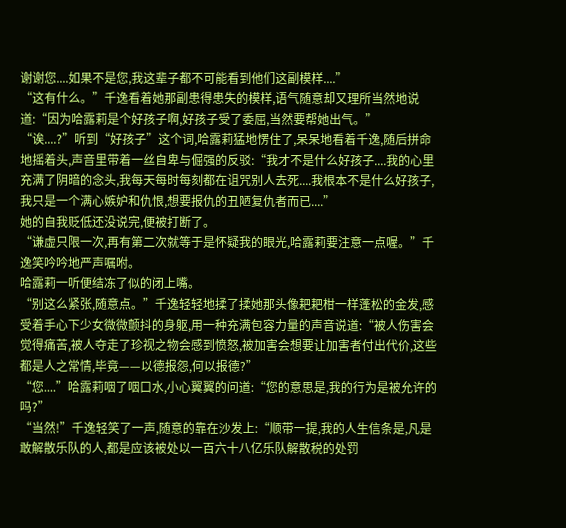谢谢您....如果不是您,我这辈子都不可能看到他们这副模样....”
“这有什么。”千逸看着她那副患得患失的模样,语气随意却又理所当然地说道:“因为哈露莉是个好孩子啊,好孩子受了委屈,当然要帮她出气。”
“诶....?”听到“好孩子”这个词,哈露莉猛地愣住了,呆呆地看着千逸,随后拼命地摇着头,声音里带着一丝自卑与倔强的反驳:“我才不是什么好孩子....我的心里充满了阴暗的念头,我每天每时每刻都在诅咒别人去死....我根本不是什么好孩子,我只是一个满心嫉妒和仇恨,想要报仇的丑陋复仇者而已....”
她的自我贬低还没说完,便被打断了。
“谦虚只限一次,再有第二次就等于是怀疑我的眼光,哈露莉要注意一点喔。”千逸笑吟吟地严声嘱咐。
哈露莉一听便结冻了似的闭上嘴。
“别这么紧张,随意点。”千逸轻轻地揉了揉她那头像耙耙柑一样蓬松的金发,感受着手心下少女微微颤抖的身躯,用一种充满包容力量的声音说道:“被人伤害会觉得痛苦,被人夺走了珍视之物会感到愤怒,被加害会想要让加害者付出代价,这些都是人之常情,毕竟——以德报怨,何以报德?”
“您....”哈露莉咽了咽口水,小心翼翼的问道:“您的意思是,我的行为是被允许的吗?”
“当然!”千逸轻笑了一声,随意的靠在沙发上:“顺带一提,我的人生信条是,凡是敢解散乐队的人,都是应该被处以一百六十八亿乐队解散税的处罚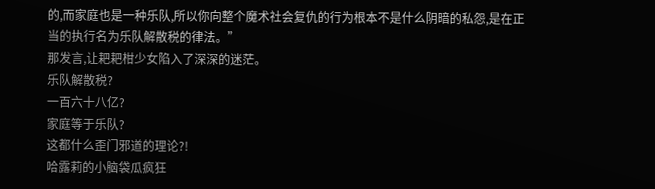的,而家庭也是一种乐队,所以你向整个魔术社会复仇的行为根本不是什么阴暗的私怨,是在正当的执行名为乐队解散税的律法。”
那发言,让耙耙柑少女陷入了深深的迷茫。
乐队解散税?
一百六十八亿?
家庭等于乐队?
这都什么歪门邪道的理论?!
哈露莉的小脑袋瓜疯狂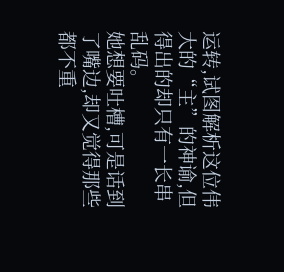运转,试图解析这位伟大的“主”的神谕,但得出的却只有一长串乱码。
她想要吐槽,可是话到了嘴边,却又觉得那些都不重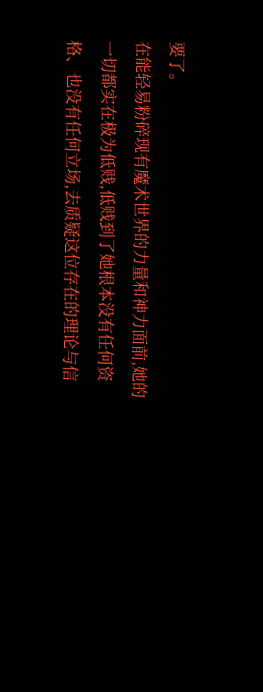要了。
在能轻易粉碎现有魔术世界的力量和神力面前,她的一切都实在极为低贱,低贱到了她根本没有任何资格、也没有任何立场,去质疑这位存在的理论与信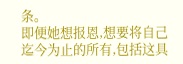条。
即便她想报恩,想要将自己迄今为止的所有,包括这具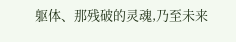躯体、那残破的灵魂,乃至未来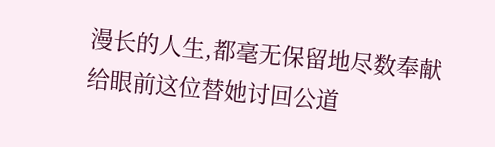漫长的人生,都毫无保留地尽数奉献给眼前这位替她讨回公道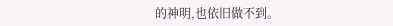的神明,也依旧做不到。